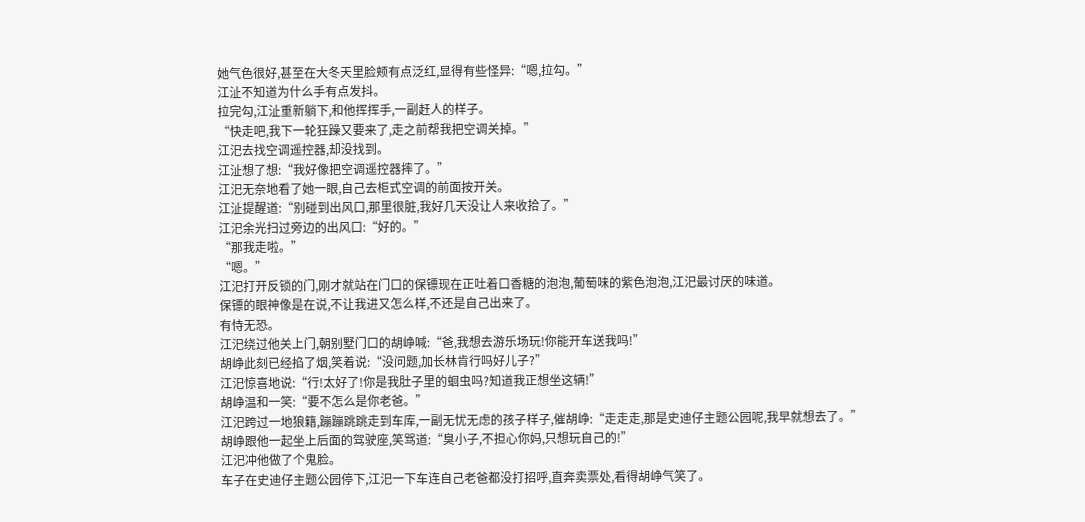她气色很好,甚至在大冬天里脸颊有点泛红,显得有些怪异:“嗯,拉勾。”
江沚不知道为什么手有点发抖。
拉完勾,江沚重新躺下,和他挥挥手,一副赶人的样子。
“快走吧,我下一轮狂躁又要来了,走之前帮我把空调关掉。”
江汜去找空调遥控器,却没找到。
江沚想了想:“我好像把空调遥控器摔了。”
江汜无奈地看了她一眼,自己去柜式空调的前面按开关。
江沚提醒道:“别碰到出风口,那里很脏,我好几天没让人来收拾了。”
江汜余光扫过旁边的出风口:“好的。”
“那我走啦。”
“嗯。”
江汜打开反锁的门,刚才就站在门口的保镖现在正吐着口香糖的泡泡,葡萄味的紫色泡泡,江汜最讨厌的味道。
保镖的眼神像是在说,不让我进又怎么样,不还是自己出来了。
有恃无恐。
江汜绕过他关上门,朝别墅门口的胡峥喊:“爸,我想去游乐场玩!你能开车送我吗!”
胡峥此刻已经掐了烟,笑着说:“没问题,加长林肯行吗好儿子?”
江汜惊喜地说:“行!太好了!你是我肚子里的蛔虫吗?知道我正想坐这辆!”
胡峥温和一笑:“要不怎么是你老爸。”
江汜跨过一地狼籍,蹦蹦跳跳走到车库,一副无忧无虑的孩子样子,催胡峥:“走走走,那是史迪仔主题公园呢,我早就想去了。”
胡峥跟他一起坐上后面的驾驶座,笑骂道:“臭小子,不担心你妈,只想玩自己的!”
江汜冲他做了个鬼脸。
车子在史迪仔主题公园停下,江汜一下车连自己老爸都没打招呼,直奔卖票处,看得胡峥气笑了。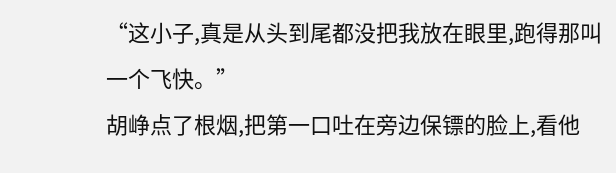“这小子,真是从头到尾都没把我放在眼里,跑得那叫一个飞快。”
胡峥点了根烟,把第一口吐在旁边保镖的脸上,看他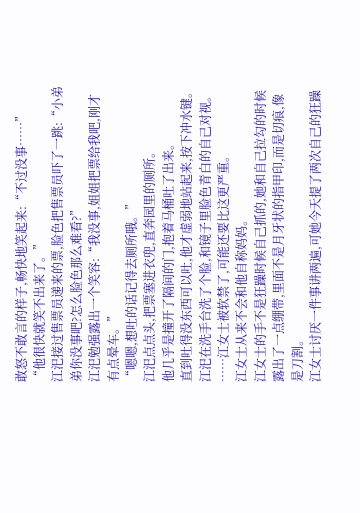敢怒不敢言的样子,畅快地笑起来:“不过没事……”
“他很快就笑不出来了。”
江汜接过售票员递来的票,脸色把售票员吓了一跳:“小弟弟你没事吧?怎么脸色那么难看?”
江汜勉强露出一个笑容:“我没事,姐姐把票给我吧,刚才有点晕车。”
“嗯嗯,想吐的话记得去厕所哦。”
江汜点点头,把票塞进衣兜,直奔园里的厕所。
他几乎是撞开了隔间的门,抱着马桶吐了出来。
直到吐得没东西可以吐,他才虚弱地站起来,按下冲水键。
江汜在洗手台洗了个脸,和镜子里脸色青白的自己对视。
……江女士被软禁了,可能还要比这更严重。
江女士从来不会和他自称妈妈。
江女士的手不是狂躁时候自己抓的,她和自己拉勾的时候露出了一点绷带,里面不是月牙状的指甲印,而是切痕,像是刀割。
江女士讨厌一件事讲两遍,可她今天提了两次自己的狂躁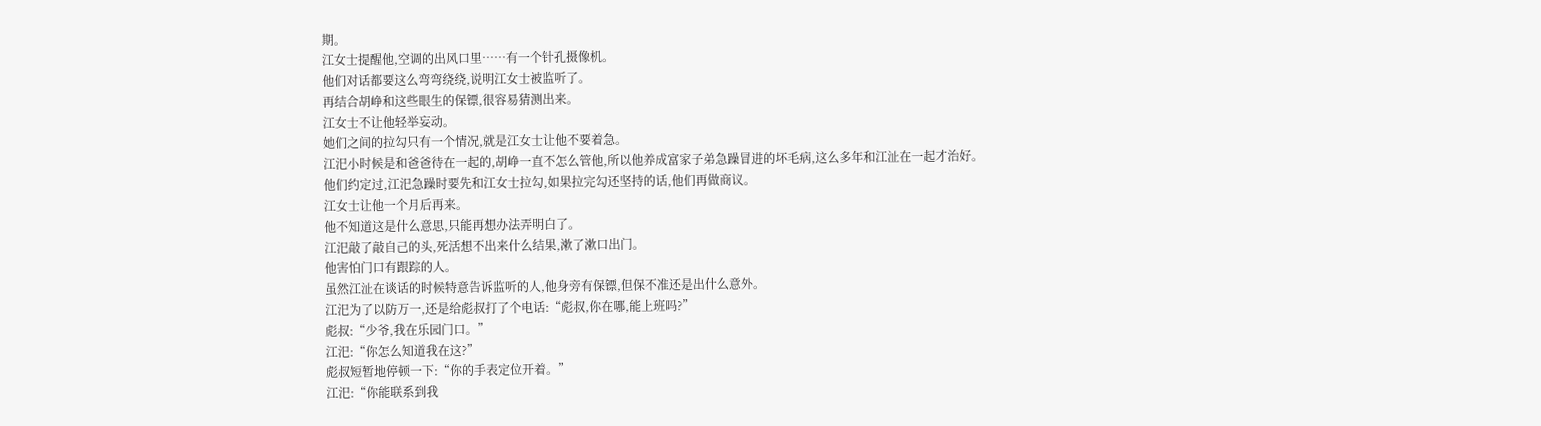期。
江女士提醒他,空调的出风口里……有一个针孔摄像机。
他们对话都要这么弯弯绕绕,说明江女士被监听了。
再结合胡峥和这些眼生的保镖,很容易猜测出来。
江女士不让他轻举妄动。
她们之间的拉勾只有一个情况,就是江女士让他不要着急。
江汜小时候是和爸爸待在一起的,胡峥一直不怎么管他,所以他养成富家子弟急躁冒进的坏毛病,这么多年和江沚在一起才治好。
他们约定过,江汜急躁时要先和江女士拉勾,如果拉完勾还坚持的话,他们再做商议。
江女士让他一个月后再来。
他不知道这是什么意思,只能再想办法弄明白了。
江汜敲了敲自己的头,死活想不出来什么结果,漱了漱口出门。
他害怕门口有跟踪的人。
虽然江沚在谈话的时候特意告诉监听的人,他身旁有保镖,但保不准还是出什么意外。
江汜为了以防万一,还是给彪叔打了个电话:“彪叔,你在哪,能上班吗?”
彪叔:“少爷,我在乐园门口。”
江汜:“你怎么知道我在这?”
彪叔短暂地停顿一下:“你的手表定位开着。”
江汜:“你能联系到我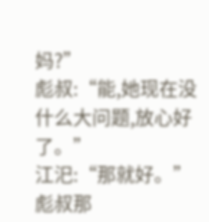妈?”
彪叔:“能,她现在没什么大问题,放心好了。”
江汜:“那就好。”
彪叔那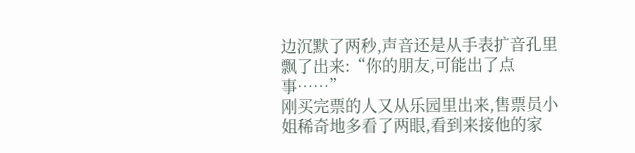边沉默了两秒,声音还是从手表扩音孔里飘了出来:“你的朋友,可能出了点事……”
刚买完票的人又从乐园里出来,售票员小姐稀奇地多看了两眼,看到来接他的家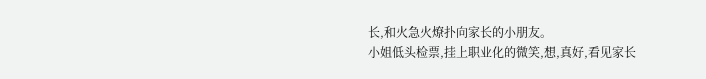长,和火急火燎扑向家长的小朋友。
小姐低头检票,挂上职业化的微笑,想,真好,看见家长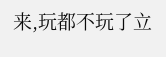来,玩都不玩了立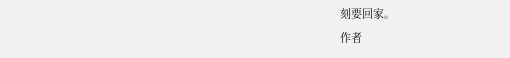刻要回家。
作者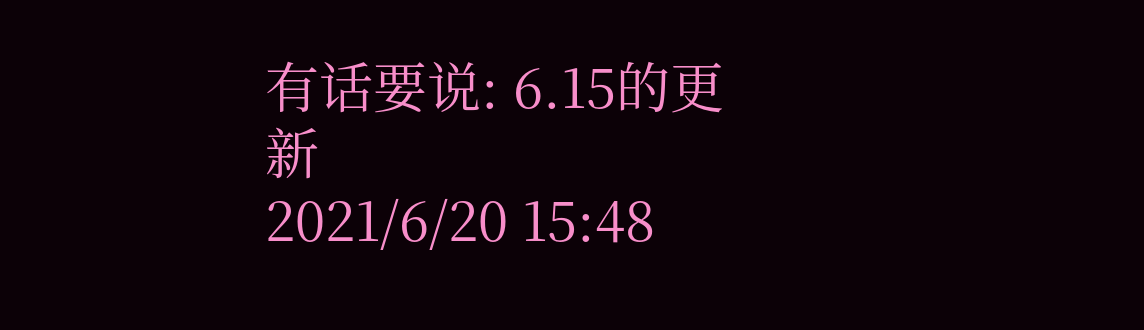有话要说: 6.15的更新
2021/6/20 15:48